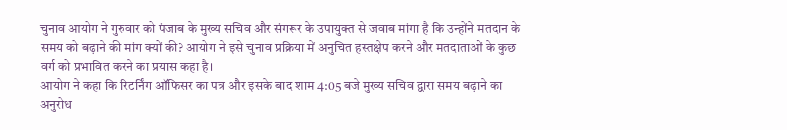चुनाव आयोग ने गुरुवार को पंजाब के मुख्य सचिव और संगरूर के उपायुक्त से जवाब मांगा है कि उन्होंने मतदान के समय को बढ़ाने की मांग क्यों की? आयोग ने इसे चुनाव प्रक्रिया में अनुचित हस्तक्षेप करने और मतदाताओं के कुछ वर्ग को प्रभावित करने का प्रयास कहा है।
आयोग ने कहा कि रिटर्निंग ऑफिसर का पत्र और इसके बाद शाम 4:05 बजे मुख्य सचिव द्वारा समय बढ़ाने का अनुरोध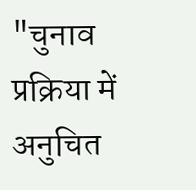"चुनाव प्रक्रिया में अनुचित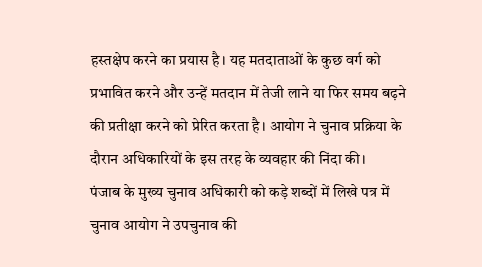हस्तक्षेप करने का प्रयास है। यह मतदाताओं के कुछ वर्ग को प्रभावित करने और उन्हें मतदान में तेजी लाने या फिर समय बढ़ने की प्रतीक्षा करने को प्रेरित करता है। आयोग ने चुनाव प्रक्रिया के दौरान अधिकारियों के इस तरह के व्यवहार की निंदा की।
पंजाब के मुख्य चुनाव अधिकारी को कड़े शब्दों में लिखे पत्र में चुनाव आयोग ने उपचुनाव की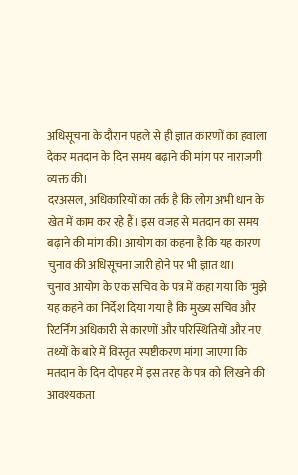अधिसूचना के दौरान पहले से ही ज्ञात कारणों का हवाला देकर मतदान के दिन समय बढ़ाने की मांग पर नाराजगी व्यक्त की।
दरअसल, अधिकारियों का तर्क है कि लोग अभी धान के खेत में काम कर रहे हैं। इस वजह से मतदान का समय बढ़ाने की मांग की। आयोग का कहना है कि यह कारण चुनाव की अधिसूचना जारी होने पर भी ज्ञात था।
चुनाव आयोग के एक सचिव के पत्र में कहा गया कि 'मुझे यह कहने का निर्देश दिया गया है कि मुख्य सचिव और रिटर्निंग अधिकारी से कारणों और परिस्थितियों और नए तथ्यों के बारे में विस्तृत स्पष्टीकरण मांगा जाएगा कि मतदान के दिन दोपहर में इस तरह के पत्र को लिखने की आवश्यकता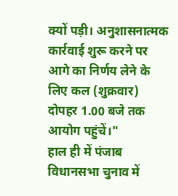क्यों पड़ी। अनुशासनात्मक कार्रवाई शुरू करने पर आगे का निर्णय लेने के लिए कल (शुक्रवार) दोपहर 1.00 बजे तक आयोग पहुंचें।"
हाल ही में पंजाब विधानसभा चुनाव में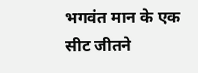भगवंत मान के एक सीट जीतने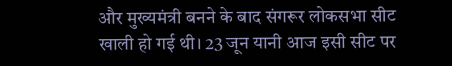और मुख्यमंत्री बनने के बाद संगरूर लोकसभा सीट खाली हो गई थी। 23 जून यानी आज इसी सीट पर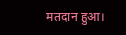मतदान हुआ।